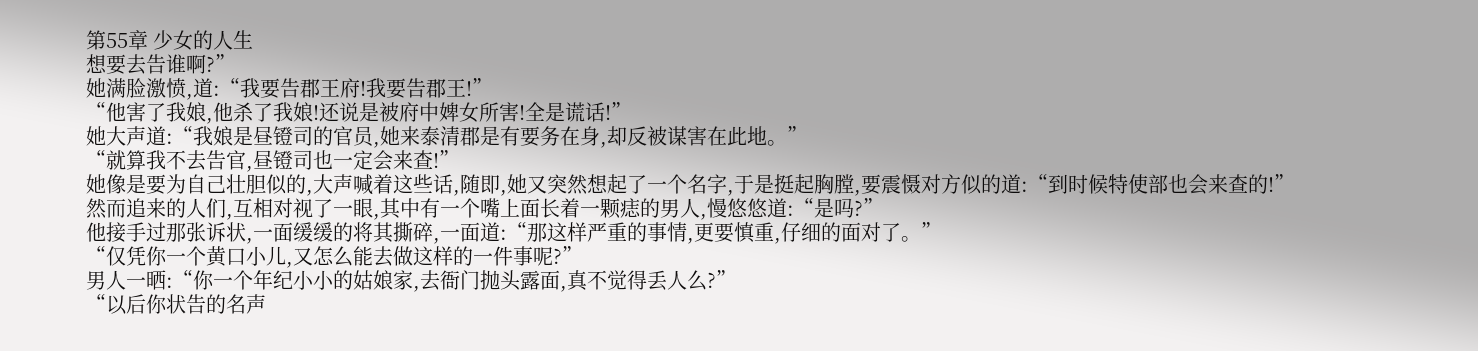第55章 少女的人生
想要去告谁啊?”
她满脸激愤,道:“我要告郡王府!我要告郡王!”
“他害了我娘,他杀了我娘!还说是被府中婢女所害!全是谎话!”
她大声道:“我娘是昼镫司的官员,她来泰清郡是有要务在身,却反被谋害在此地。”
“就算我不去告官,昼镫司也一定会来查!”
她像是要为自己壮胆似的,大声喊着这些话,随即,她又突然想起了一个名字,于是挺起胸膛,要震慑对方似的道:“到时候特使部也会来查的!”
然而追来的人们,互相对视了一眼,其中有一个嘴上面长着一颗痣的男人,慢悠悠道:“是吗?”
他接手过那张诉状,一面缓缓的将其撕碎,一面道:“那这样严重的事情,更要慎重,仔细的面对了。”
“仅凭你一个黄口小儿,又怎么能去做这样的一件事呢?”
男人一晒:“你一个年纪小小的姑娘家,去衙门抛头露面,真不觉得丢人么?”
“以后你状告的名声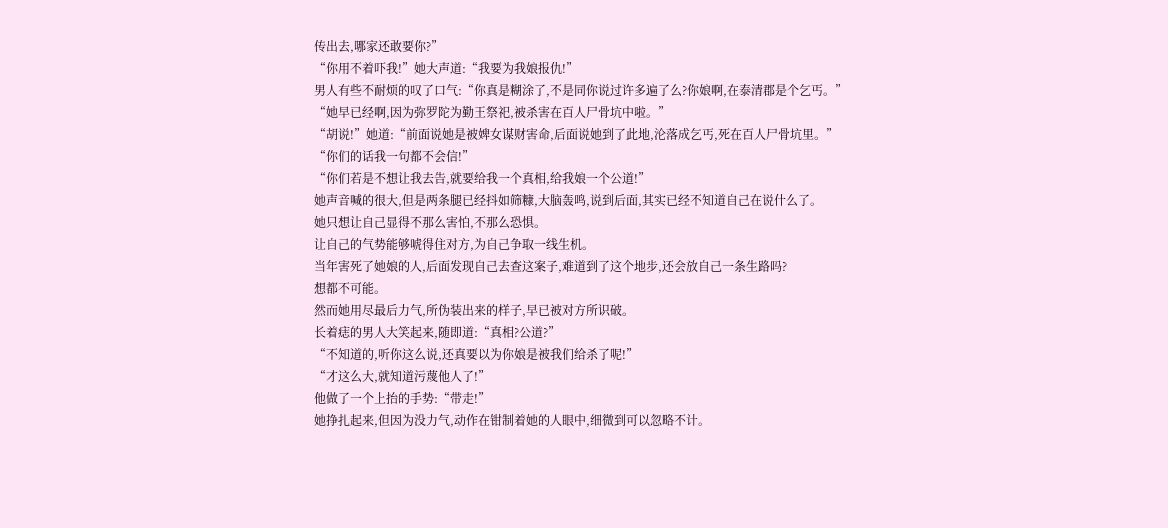传出去,哪家还敢要你?”
“你用不着吓我!”她大声道:“我要为我娘报仇!”
男人有些不耐烦的叹了口气:“你真是糊涂了,不是同你说过许多遍了么?你娘啊,在泰清郡是个乞丐。”
“她早已经啊,因为弥罗陀为勤王祭祀,被杀害在百人尸骨坑中啦。”
“胡说!”她道:“前面说她是被婢女谋财害命,后面说她到了此地,沦落成乞丐,死在百人尸骨坑里。”
“你们的话我一句都不会信!”
“你们若是不想让我去告,就要给我一个真相,给我娘一个公道!”
她声音喊的很大,但是两条腿已经抖如筛糠,大脑轰鸣,说到后面,其实已经不知道自己在说什么了。
她只想让自己显得不那么害怕,不那么恐惧。
让自己的气势能够唬得住对方,为自己争取一线生机。
当年害死了她娘的人,后面发现自己去查这案子,难道到了这个地步,还会放自己一条生路吗?
想都不可能。
然而她用尽最后力气,所伪装出来的样子,早已被对方所识破。
长着痣的男人大笑起来,随即道:“真相?公道?”
“不知道的,听你这么说,还真要以为你娘是被我们给杀了呢!”
“才这么大,就知道污蔑他人了!”
他做了一个上抬的手势:“带走!”
她挣扎起来,但因为没力气,动作在钳制着她的人眼中,细微到可以忽略不计。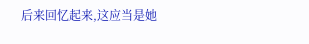后来回忆起来,这应当是她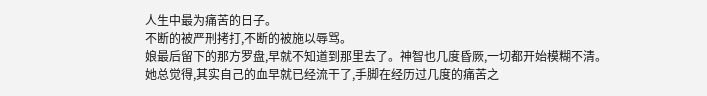人生中最为痛苦的日子。
不断的被严刑拷打,不断的被施以辱骂。
娘最后留下的那方罗盘,早就不知道到那里去了。神智也几度昏厥,一切都开始模糊不清。
她总觉得,其实自己的血早就已经流干了,手脚在经历过几度的痛苦之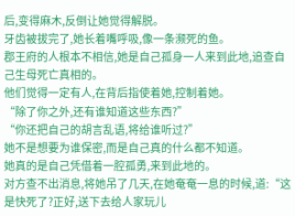后,变得麻木,反倒让她觉得解脱。
牙齿被拔完了,她长着嘴呼吸,像一条濒死的鱼。
郡王府的人根本不相信,她是自己孤身一人来到此地,追查自己生母死亡真相的。
他们觉得一定有人,在背后指使着她,控制着她。
“除了你之外,还有谁知道这些东西?”
“你还把自己的胡言乱语,将给谁听过?”
她不是想要为谁保密,而是自己真的什么都不知道。
她真的是自己凭借着一腔孤勇,来到此地的。
对方查不出消息,将她吊了几天,在她奄奄一息的时候,道:“这是快死了?正好,送下去给人家玩儿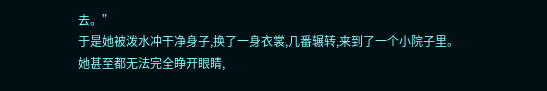去。”
于是她被泼水冲干净身子,换了一身衣裳,几番辗转,来到了一个小院子里。
她甚至都无法完全睁开眼睛,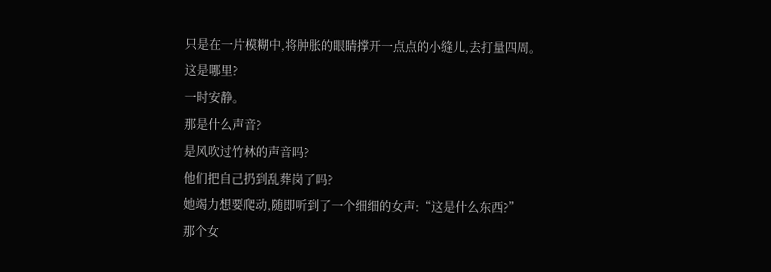只是在一片模糊中,将肿胀的眼睛撑开一点点的小缝儿,去打量四周。
这是哪里?
一时安静。
那是什么声音?
是风吹过竹林的声音吗?
他们把自己扔到乱葬岗了吗?
她竭力想要爬动,随即听到了一个细细的女声:“这是什么东西?”
那个女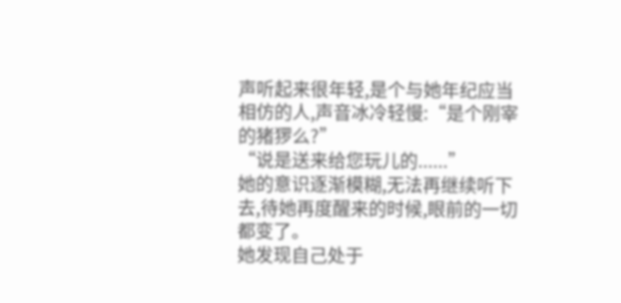声听起来很年轻,是个与她年纪应当相仿的人,声音冰冷轻慢:“是个刚宰的猪猡么?”
“说是送来给您玩儿的......”
她的意识逐渐模糊,无法再继续听下去,待她再度醒来的时候,眼前的一切都变了。
她发现自己处于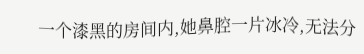一个漆黑的房间内,她鼻腔一片冰冷,无法分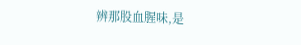辨那股血腥味,是